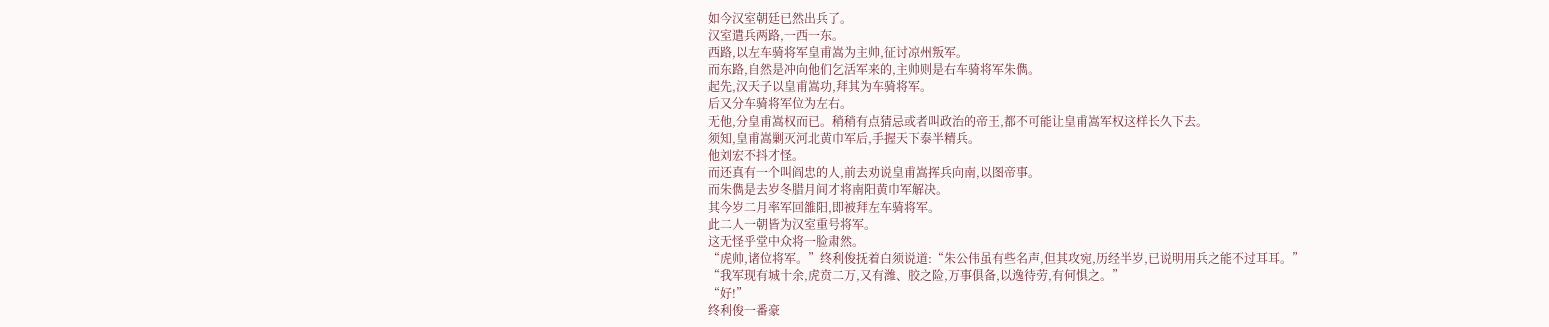如今汉室朝廷已然出兵了。
汉室遣兵两路,一西一东。
西路,以左车骑将军皇甫嵩为主帅,征讨凉州叛军。
而东路,自然是冲向他们乞活军来的,主帅则是右车骑将军朱儁。
起先,汉天子以皇甫嵩功,拜其为车骑将军。
后又分车骑将军位为左右。
无他,分皇甫嵩权而已。稍稍有点猜忌或者叫政治的帝王,都不可能让皇甫嵩军权这样长久下去。
须知,皇甫嵩剿灭河北黄巾军后,手握天下泰半精兵。
他刘宏不抖才怪。
而还真有一个叫阎忠的人,前去劝说皇甫嵩挥兵向南,以图帝事。
而朱儁是去岁冬腊月间才将南阳黄巾军解决。
其今岁二月率军回雒阳,即被拜左车骑将军。
此二人一朝皆为汉室重号将军。
这无怪乎堂中众将一脸肃然。
“虎帅,诸位将军。”终利俊抚着白须说道:“朱公伟虽有些名声,但其攻宛,历经半岁,已说明用兵之能不过耳耳。”
“我军现有城十余,虎贲二万,又有潍、胶之险,万事俱备,以逸待劳,有何惧之。”
“好!”
终利俊一番豪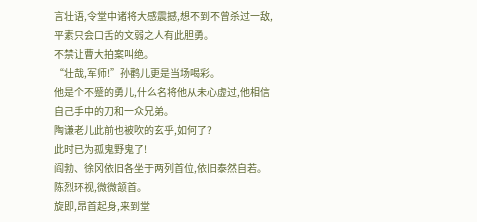言壮语,令堂中诸将大感震撼,想不到不曾杀过一敌,平素只会口舌的文弱之人有此胆勇。
不禁让曹大拍案叫绝。
“壮哉,军师!”孙鹳儿更是当场喝彩。
他是个不蹙的勇儿,什么名将他从未心虚过,他相信自己手中的刀和一众兄弟。
陶谦老儿此前也被吹的玄乎,如何了?
此时已为孤鬼野鬼了!
阎勃、徐冈依旧各坐于两列首位,依旧泰然自若。
陈烈环视,微微颔首。
旋即,昂首起身,来到堂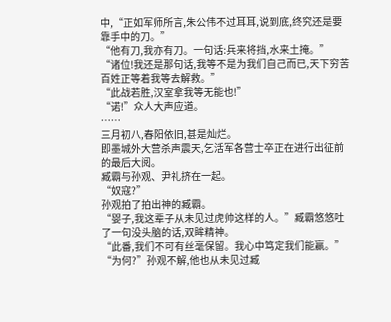中,“正如军师所言,朱公伟不过耳耳,说到底,终究还是要靠手中的刀。”
“他有刀,我亦有刀。一句话:兵来将挡,水来土掩。”
“诸位!我还是那句话,我等不是为我们自己而已,天下穷苦百姓正等着我等去解救。”
“此战若胜,汉室拿我等无能也!”
“诺!”众人大声应道。
……
三月初八,春阳依旧,甚是灿烂。
即墨城外大营杀声震天,乞活军各营士卒正在进行出征前的最后大阅。
臧霸与孙观、尹礼挤在一起。
“奴寇?”
孙观拍了拍出神的臧霸。
“婴子,我这辈子从未见过虎帅这样的人。”臧霸悠悠吐了一句没头脑的话,双眸精神。
“此番,我们不可有丝毫保留。我心中笃定我们能赢。”
“为何?”孙观不解,他也从未见过臧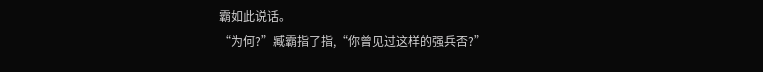霸如此说话。
“为何?”臧霸指了指,“你曾见过这样的强兵否?”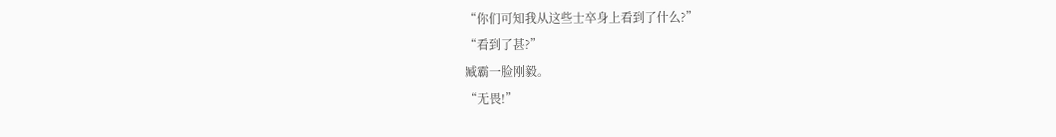“你们可知我从这些士卒身上看到了什么?”
“看到了甚?”
臧霸一脸刚毅。
“无畏!”